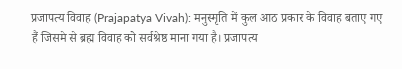प्रजापत्य विवाह (Prajapatya Vivah): मनुस्मृति में कुल आठ प्रकार के विवाह बताए गए हैं जिसमे से ब्रह्म विवाह को सर्वश्रेष्ठ माना गया है। प्रजापत्य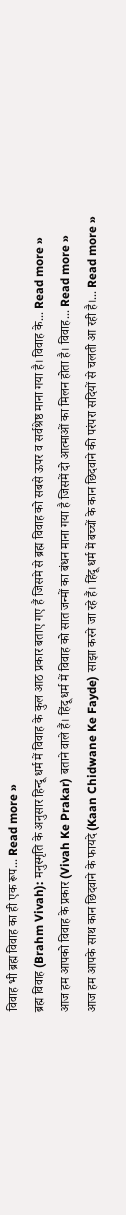विवाह भी ब्रह्म विवाह का ही एक रूप... Read more »
ब्रह्म विवाह (Brahm Vivah): मनुस्मृति के अनुसार हिन्दू धर्म में विवाह के कुल आठ प्रकार बताए गए हैं जिसमे से ब्रह्म विवाह को सबसे ऊपर व सर्वश्रेष्ठ माना गया है। विवाह के... Read more »
आज हम आपको विवाह के प्रकार (Vivah Ke Prakar) बताने वाले हैं। हिंदू धर्म में विवाह को सात जन्मों का बंधन माना गया है जिसमें दो आत्माओं का मिलन होता है। विवाह... Read more »
आज हम आपके साथ कान छिदवाने के फायदे (Kaan Chidwane Ke Fayde) साझा करने जा रहे हैं। हिंदू धर्म में बच्चों के कान छिदवाने की परंपरा सदियों से चलती आ रही है।... Read more »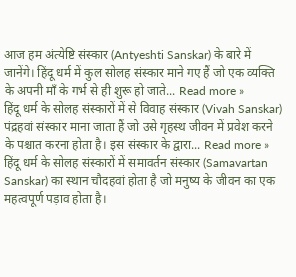आज हम अंत्येष्टि संस्कार (Antyeshti Sanskar) के बारे में जानेंगे। हिंदू धर्म में कुल सोलह संस्कार माने गए हैं जो एक व्यक्ति के अपनी माँ के गर्भ से ही शुरू हो जाते... Read more »
हिंदू धर्म के सोलह संस्कारों में से विवाह संस्कार (Vivah Sanskar) पंद्रहवां संस्कार माना जाता हैं जो उसे गृहस्थ जीवन में प्रवेश करने के पश्चात करना होता है। इस संस्कार के द्वारा... Read more »
हिंदू धर्म के सोलह संस्कारों में समावर्तन संस्कार (Samavartan Sanskar) का स्थान चौदहवां होता है जो मनुष्य के जीवन का एक महत्वपूर्ण पड़ाव होता है।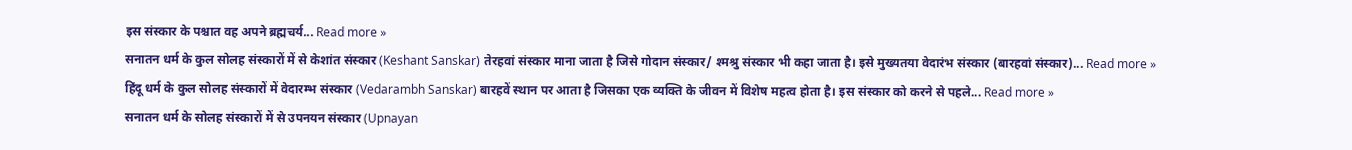इस संस्कार के पश्चात वह अपने ब्रह्मचर्य... Read more »
सनातन धर्म के कुल सोलह संस्कारों में से केशांत संस्कार (Keshant Sanskar) तेरहवां संस्कार माना जाता है जिसे गोदान संस्कार/ श्मश्रु संस्कार भी कहा जाता है। इसे मुख्यतया वेदारंभ संस्कार (बारहवां संस्कार)... Read more »
हिंदू धर्म के कुल सोलह संस्कारों में वेदारम्भ संस्कार (Vedarambh Sanskar) बारहवें स्थान पर आता है जिसका एक व्यक्ति के जीवन में विशेष महत्व होता है। इस संस्कार को करने से पहले... Read more »
सनातन धर्म के सोलह संस्कारों में से उपनयन संस्कार (Upnayan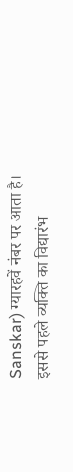Sanskar) ग्यारहवें नंबर पर आता है। इससे पहले व्यक्ति का विद्यारंभ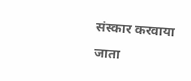संस्कार करवाया जाता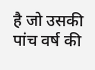है जो उसकी पांच वर्ष की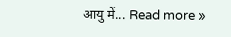आयु में... Read more »